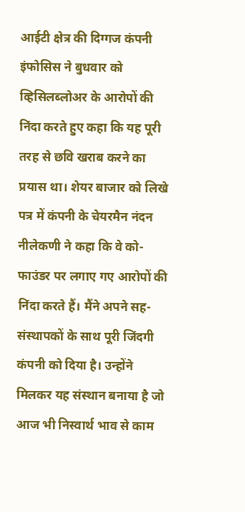आईटी क्षेत्र की दिग्गज कंपनी इंफोसिस ने बुधवार को व्हिसिलब्लोअर के आरोपों की निंदा करते हुए कहा कि यह पूरी तरह से छवि खराब करने का प्रयास था। शेयर बाजार को लिखे पत्र में कंपनी के चेयरमैन नंदन नीलेकणी ने कहा कि वे को-फाउंडर पर लगाए गए आरोपों की निंदा करते हैं। मैंने अपने सह-संस्थापकों के साथ पूरी जिंदगी कंपनी को दिया है। उन्होंने मिलकर यह संस्थान बनाया है जो आज भी निस्वार्थ भाव से काम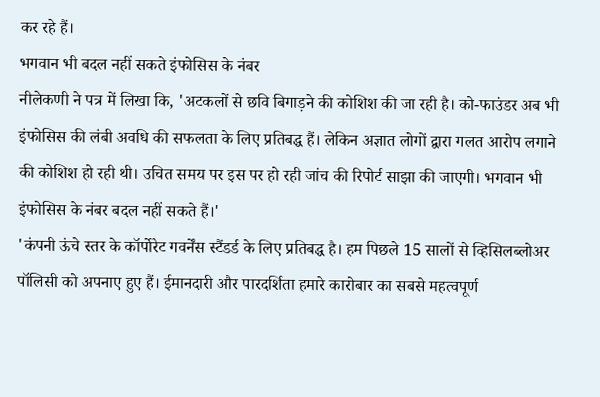कर रहे हैं।
भगवान भी बदल नहीं सकते इंफोसिस के नंबर
नीलेकणी ने पत्र में लिखा कि, 'अटकलों से छवि बिगाड़ने की कोशिश की जा रही है। को-फाउंडर अब भी इंफोसिस की लंबी अवधि की सफलता के लिए प्रतिबद्ध हैं। लेकिन अज्ञात लोगों द्वारा गलत आरोप लगाने की कोशिश हो रही थी। उचित समय पर इस पर हो रही जांच की रिपोर्ट साझा की जाएगी। भगवान भी इंफोसिस के नंबर बदल नहीं सकते हैं।'
'कंपनी ऊंचे स्तर के कॉर्पोरेट गवर्नेंस स्टैंडर्ड के लिए प्रतिबद्ध है। हम पिछले 15 सालों से व्हिसिलब्लोअर पॉलिसी को अपनाए हुए हैं। ईमानदारी और पारदर्शिता हमारे कारोबार का सबसे महत्वपूर्ण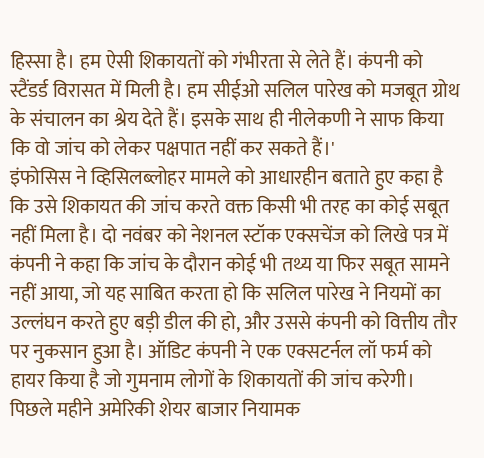हिस्सा है। हम ऐसी शिकायतों को गंभीरता से लेते हैं। कंपनी को स्टैंडर्ड विरासत में मिली है। हम सीईओ सलिल पारेख को मजबूत ग्रोथ के संचालन का श्रेय देते हैं। इसके साथ ही नीलेकणी ने साफ किया कि वो जांच को लेकर पक्षपात नहीं कर सकते हैं।'
इंफोसिस ने व्हिसिलब्लोहर मामले को आधारहीन बताते हुए कहा है कि उसे शिकायत की जांच करते वक्त किसी भी तरह का कोई सबूत नहीं मिला है। दो नवंबर को नेशनल स्टॉक एक्सचेंज को लिखे पत्र में कंपनी ने कहा कि जांच के दौरान कोई भी तथ्य या फिर सबूत सामने नहीं आया, जो यह साबित करता हो कि सलिल पारेख ने नियमों का उल्लंघन करते हुए बड़ी डील की हो, और उससे कंपनी को वित्तीय तौर पर नुकसान हुआ है। ऑडिट कंपनी ने एक एक्सटर्नल लॉ फर्म को हायर किया है जो गुमनाम लोगों के शिकायतों की जांच करेगी।
पिछले महीने अमेरिकी शेयर बाजार नियामक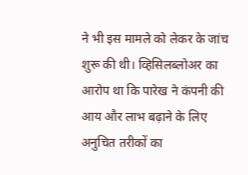ने भी इस मामले को लेकर के जांच शुरू की थी। व्हिसिलब्लोअर का आरोप था कि पारेख ने कंपनी की आय और लाभ बढ़ाने के लिए अनुचित तरीकों का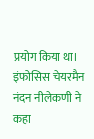प्रयोग किया था।
इंफोसिस चेयरमैन नंदन नीलेकणी ने कहा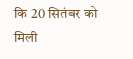कि 20 सितंबर को मिली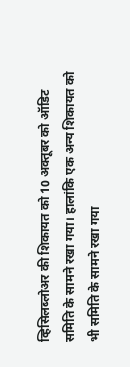व्हिसिलब्लोअर की शिकायत को 10 अक्तूबर को ऑडिट समिति के सामने रखा गया। हालांकि एक अन्य शिकायत को भी समिति के सामने रखा गया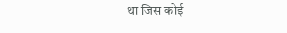था जिस कोई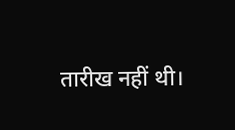तारीख नहीं थी।